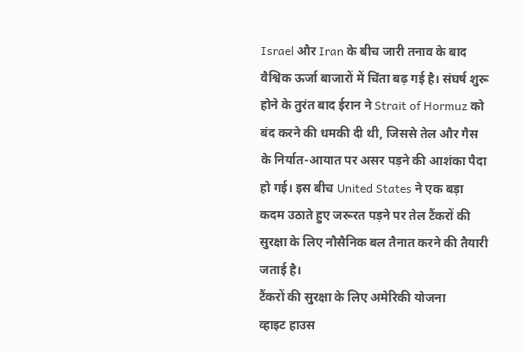Israel और Iran के बीच जारी तनाव के बाद वैश्विक ऊर्जा बाजारों में चिंता बढ़ गई है। संघर्ष शुरू होने के तुरंत बाद ईरान ने Strait of Hormuz को बंद करने की धमकी दी थी, जिससे तेल और गैस के निर्यात-आयात पर असर पड़ने की आशंका पैदा हो गई। इस बीच United States ने एक बड़ा कदम उठाते हुए जरूरत पड़ने पर तेल टैंकरों की सुरक्षा के लिए नौसैनिक बल तैनात करने की तैयारी जताई है।
टैंकरों की सुरक्षा के लिए अमेरिकी योजना
व्हाइट हाउस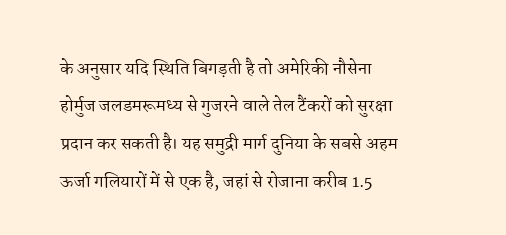के अनुसार यदि स्थिति बिगड़ती है तो अमेरिकी नौसेना होर्मुज जलडमरूमध्य से गुजरने वाले तेल टैंकरों को सुरक्षा प्रदान कर सकती है। यह समुद्री मार्ग दुनिया के सबसे अहम ऊर्जा गलियारों में से एक है, जहां से रोजाना करीब 1.5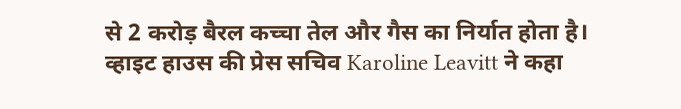से 2 करोड़ बैरल कच्चा तेल और गैस का निर्यात होता है।
व्हाइट हाउस की प्रेस सचिव Karoline Leavitt ने कहा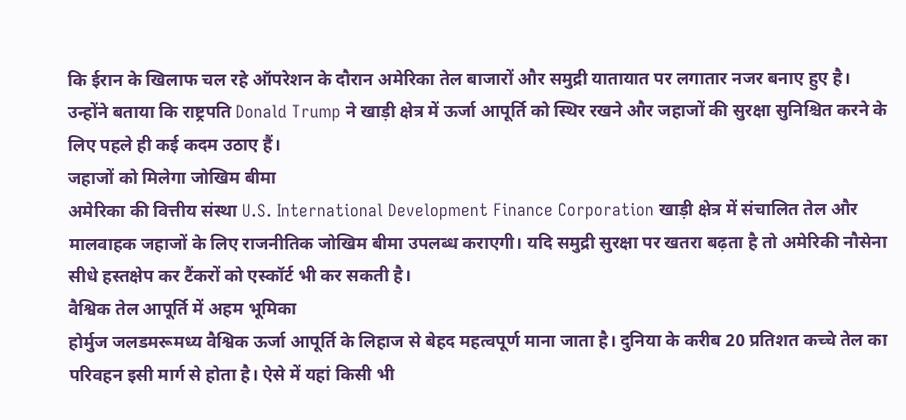कि ईरान के खिलाफ चल रहे ऑपरेशन के दौरान अमेरिका तेल बाजारों और समुद्री यातायात पर लगातार नजर बनाए हुए है। उन्होंने बताया कि राष्ट्रपति Donald Trump ने खाड़ी क्षेत्र में ऊर्जा आपूर्ति को स्थिर रखने और जहाजों की सुरक्षा सुनिश्चित करने के लिए पहले ही कई कदम उठाए हैं।
जहाजों को मिलेगा जोखिम बीमा
अमेरिका की वित्तीय संस्था U.S. International Development Finance Corporation खाड़ी क्षेत्र में संचालित तेल और मालवाहक जहाजों के लिए राजनीतिक जोखिम बीमा उपलब्ध कराएगी। यदि समुद्री सुरक्षा पर खतरा बढ़ता है तो अमेरिकी नौसेना सीधे हस्तक्षेप कर टैंकरों को एस्कॉर्ट भी कर सकती है।
वैश्विक तेल आपूर्ति में अहम भूमिका
होर्मुज जलडमरूमध्य वैश्विक ऊर्जा आपूर्ति के लिहाज से बेहद महत्वपूर्ण माना जाता है। दुनिया के करीब 20 प्रतिशत कच्चे तेल का परिवहन इसी मार्ग से होता है। ऐसे में यहां किसी भी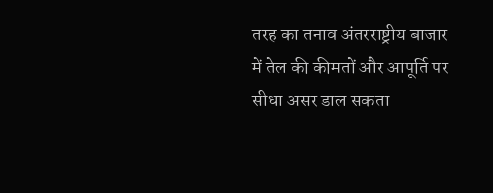तरह का तनाव अंतरराष्ट्रीय बाजार में तेल की कीमतों और आपूर्ति पर सीधा असर डाल सकता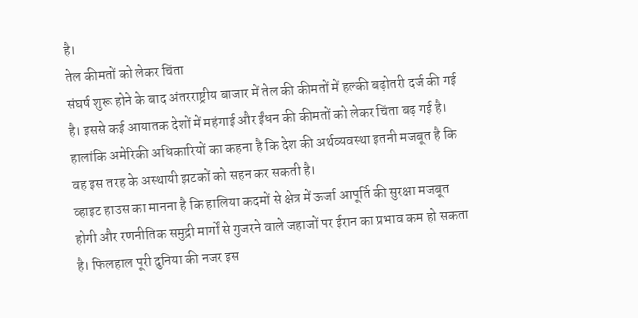है।
तेल कीमतों को लेकर चिंता
संघर्ष शुरू होने के बाद अंतरराष्ट्रीय बाजार में तेल की कीमतों में हल्की बढ़ोतरी दर्ज की गई है। इससे कई आयातक देशों में महंगाई और ईंधन की कीमतों को लेकर चिंता बढ़ गई है। हालांकि अमेरिकी अधिकारियों का कहना है कि देश की अर्थव्यवस्था इतनी मजबूत है कि वह इस तरह के अस्थायी झटकों को सहन कर सकती है।
व्हाइट हाउस का मानना है कि हालिया कदमों से क्षेत्र में ऊर्जा आपूर्ति की सुरक्षा मजबूत होगी और रणनीतिक समुद्री मार्गों से गुजरने वाले जहाजों पर ईरान का प्रभाव कम हो सकता है। फिलहाल पूरी दुनिया की नजर इस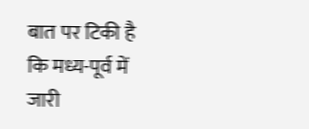बात पर टिकी है कि मध्य-पूर्व में जारी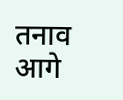तनाव आगे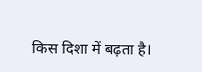किस दिशा में बढ़ता है।